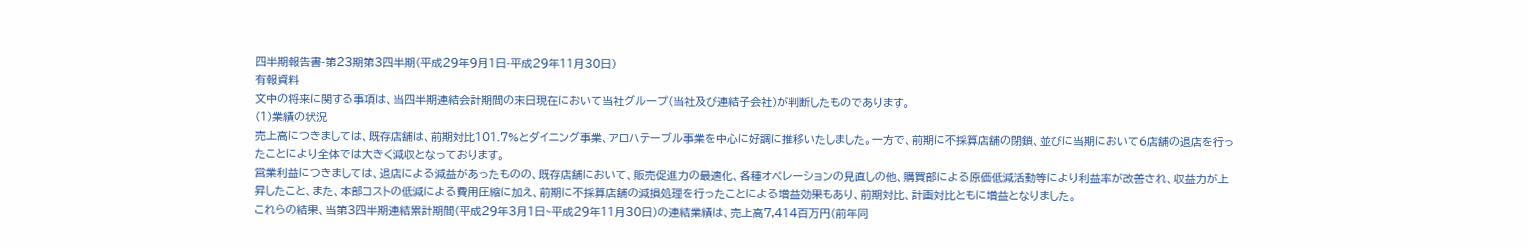四半期報告書-第23期第3四半期(平成29年9月1日-平成29年11月30日)
有報資料
文中の将来に関する事項は、当四半期連結会計期間の末日現在において当社グループ(当社及び連結子会社)が判断したものであります。
(1)業績の状況
売上高につきましては、既存店舗は、前期対比101.7%とダイニング事業、アロハテーブル事業を中心に好調に推移いたしました。一方で、前期に不採算店舗の閉鎖、並びに当期において6店舗の退店を行ったことにより全体では大きく減収となっております。
営業利益につきましては、退店による減益があったものの、既存店舗において、販売促進力の最適化、各種オペレーションの見直しの他、購買部による原価低減活動等により利益率が改善され、収益力が上昇したこと、また、本部コストの低減による費用圧縮に加え、前期に不採算店舗の減損処理を行ったことによる増益効果もあり、前期対比、計画対比ともに増益となりました。
これらの結果、当第3四半期連結累計期間(平成29年3月1日~平成29年11月30日)の連結業績は、売上高7,414百万円(前年同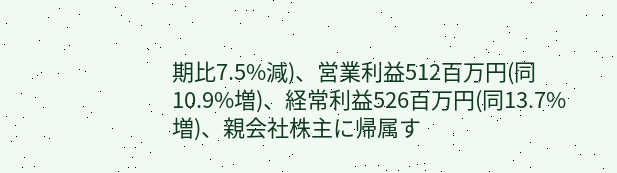期比7.5%減)、営業利益512百万円(同10.9%増)、経常利益526百万円(同13.7%増)、親会社株主に帰属す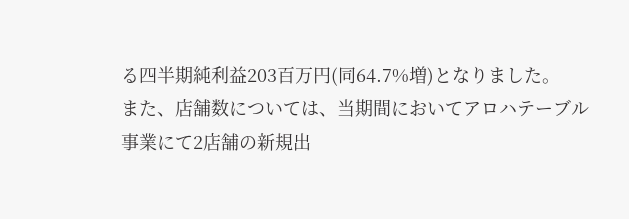る四半期純利益203百万円(同64.7%増)となりました。
また、店舗数については、当期間においてアロハテーブル事業にて2店舗の新規出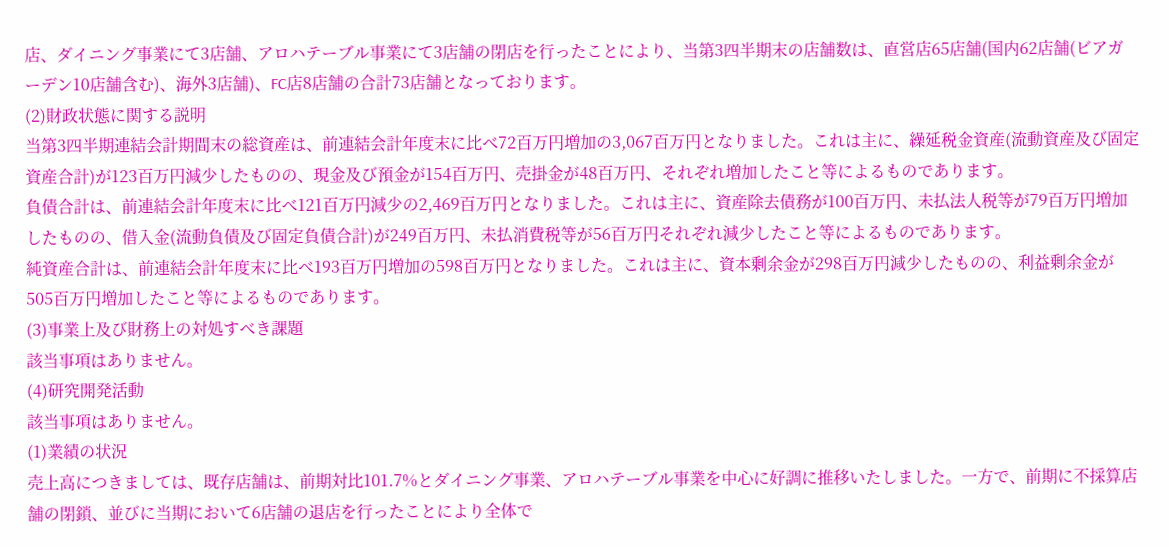店、ダイニング事業にて3店舗、アロハテーブル事業にて3店舗の閉店を行ったことにより、当第3四半期末の店舗数は、直営店65店舗(国内62店舗(ビアガーデン10店舗含む)、海外3店舗)、FC店8店舗の合計73店舗となっております。
(2)財政状態に関する説明
当第3四半期連結会計期間末の総資産は、前連結会計年度末に比べ72百万円増加の3,067百万円となりました。これは主に、繰延税金資産(流動資産及び固定資産合計)が123百万円減少したものの、現金及び預金が154百万円、売掛金が48百万円、それぞれ増加したこと等によるものであります。
負債合計は、前連結会計年度末に比べ121百万円減少の2,469百万円となりました。これは主に、資産除去債務が100百万円、未払法人税等が79百万円増加したものの、借入金(流動負債及び固定負債合計)が249百万円、未払消費税等が56百万円それぞれ減少したこと等によるものであります。
純資産合計は、前連結会計年度末に比べ193百万円増加の598百万円となりました。これは主に、資本剰余金が298百万円減少したものの、利益剰余金が505百万円増加したこと等によるものであります。
(3)事業上及び財務上の対処すべき課題
該当事項はありません。
(4)研究開発活動
該当事項はありません。
(1)業績の状況
売上高につきましては、既存店舗は、前期対比101.7%とダイニング事業、アロハテーブル事業を中心に好調に推移いたしました。一方で、前期に不採算店舗の閉鎖、並びに当期において6店舗の退店を行ったことにより全体で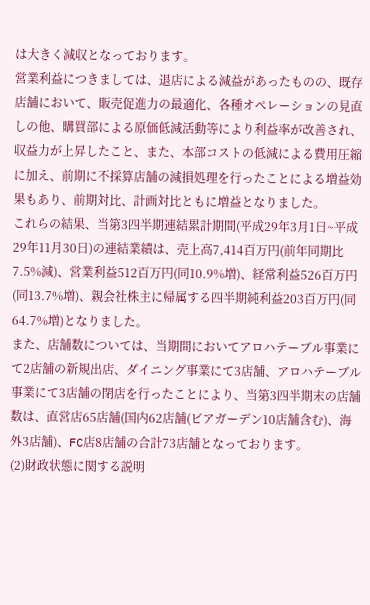は大きく減収となっております。
営業利益につきましては、退店による減益があったものの、既存店舗において、販売促進力の最適化、各種オペレーションの見直しの他、購買部による原価低減活動等により利益率が改善され、収益力が上昇したこと、また、本部コストの低減による費用圧縮に加え、前期に不採算店舗の減損処理を行ったことによる増益効果もあり、前期対比、計画対比ともに増益となりました。
これらの結果、当第3四半期連結累計期間(平成29年3月1日~平成29年11月30日)の連結業績は、売上高7,414百万円(前年同期比7.5%減)、営業利益512百万円(同10.9%増)、経常利益526百万円(同13.7%増)、親会社株主に帰属する四半期純利益203百万円(同64.7%増)となりました。
また、店舗数については、当期間においてアロハテーブル事業にて2店舗の新規出店、ダイニング事業にて3店舗、アロハテーブル事業にて3店舗の閉店を行ったことにより、当第3四半期末の店舗数は、直営店65店舗(国内62店舗(ビアガーデン10店舗含む)、海外3店舗)、FC店8店舗の合計73店舗となっております。
(2)財政状態に関する説明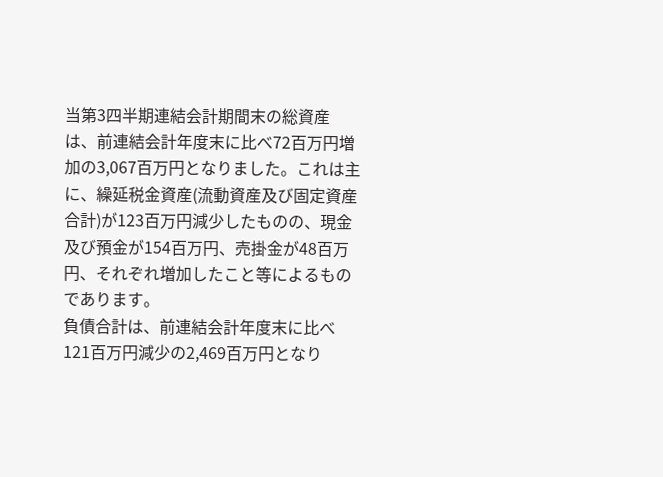当第3四半期連結会計期間末の総資産は、前連結会計年度末に比べ72百万円増加の3,067百万円となりました。これは主に、繰延税金資産(流動資産及び固定資産合計)が123百万円減少したものの、現金及び預金が154百万円、売掛金が48百万円、それぞれ増加したこと等によるものであります。
負債合計は、前連結会計年度末に比べ121百万円減少の2,469百万円となり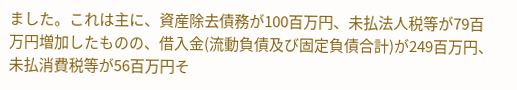ました。これは主に、資産除去債務が100百万円、未払法人税等が79百万円増加したものの、借入金(流動負債及び固定負債合計)が249百万円、未払消費税等が56百万円そ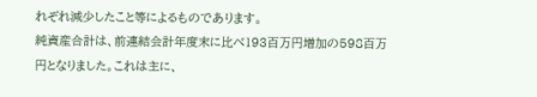れぞれ減少したこと等によるものであります。
純資産合計は、前連結会計年度末に比べ193百万円増加の598百万円となりました。これは主に、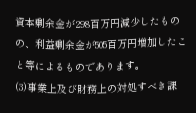資本剰余金が298百万円減少したものの、利益剰余金が505百万円増加したこと等によるものであります。
(3)事業上及び財務上の対処すべき課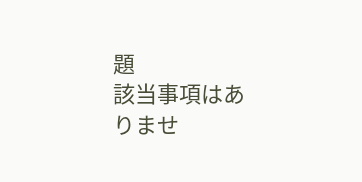題
該当事項はありませ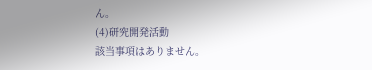ん。
(4)研究開発活動
該当事項はありません。